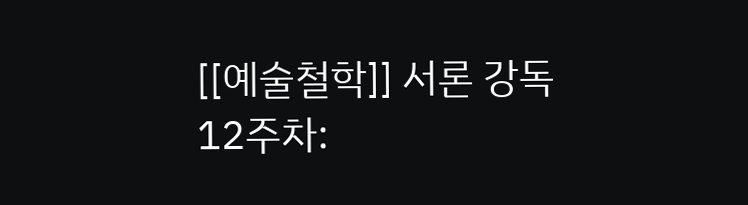[[예술철학]] 서론 강독 12주차: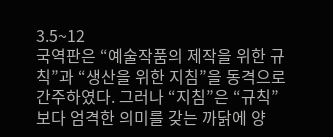3.5~12
국역판은 “예술작품의 제작을 위한 규칙”과 “생산을 위한 지침”을 동격으로 간주하였다. 그러나 “지침”은 “규칙”보다 엄격한 의미를 갖는 까닭에 양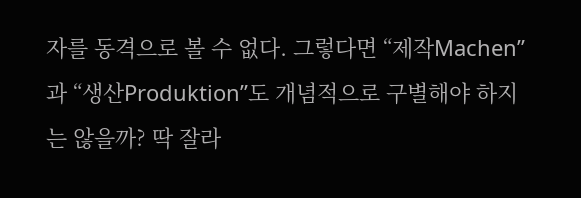자를 동격으로 볼 수 없다. 그렇다면 “제작Machen”과 “생산Produktion”도 개념적으로 구별해야 하지는 않을까? 딱 잘라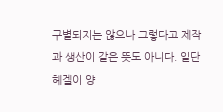구별되지는 않으나 그렇다고 제작과 생산이 같은 뜻도 아니다. 일단 헤겔이 양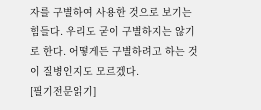자를 구별하여 사용한 것으로 보기는 힘들다. 우리도 굳이 구별하지는 않기로 한다. 어떻게든 구별하려고 하는 것이 질병인지도 모르겠다.
[필기전문읽기]